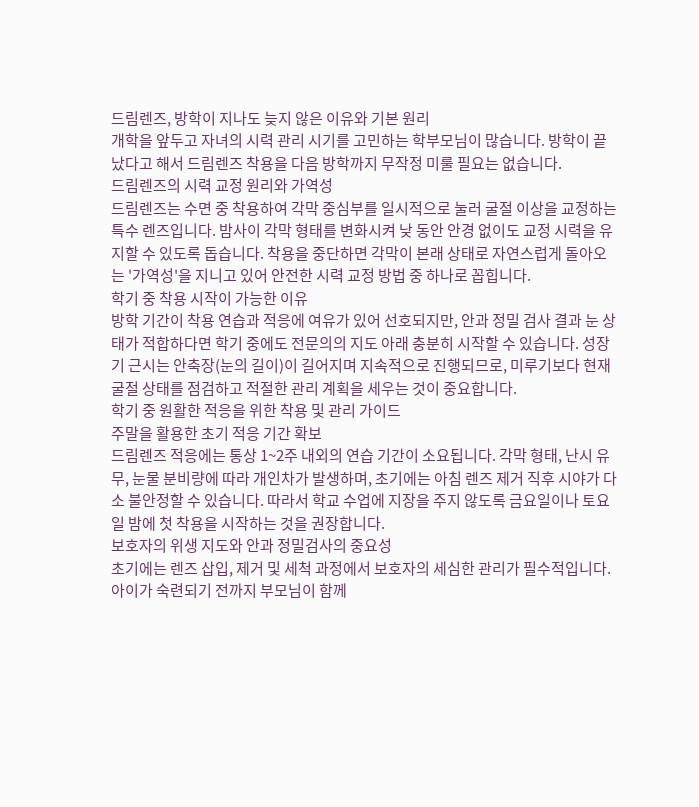드림렌즈, 방학이 지나도 늦지 않은 이유와 기본 원리
개학을 앞두고 자녀의 시력 관리 시기를 고민하는 학부모님이 많습니다. 방학이 끝났다고 해서 드림렌즈 착용을 다음 방학까지 무작정 미룰 필요는 없습니다.
드림렌즈의 시력 교정 원리와 가역성
드림렌즈는 수면 중 착용하여 각막 중심부를 일시적으로 눌러 굴절 이상을 교정하는 특수 렌즈입니다. 밤사이 각막 형태를 변화시켜 낮 동안 안경 없이도 교정 시력을 유지할 수 있도록 돕습니다. 착용을 중단하면 각막이 본래 상태로 자연스럽게 돌아오는 '가역성'을 지니고 있어 안전한 시력 교정 방법 중 하나로 꼽힙니다.
학기 중 착용 시작이 가능한 이유
방학 기간이 착용 연습과 적응에 여유가 있어 선호되지만, 안과 정밀 검사 결과 눈 상태가 적합하다면 학기 중에도 전문의의 지도 아래 충분히 시작할 수 있습니다. 성장기 근시는 안축장(눈의 길이)이 길어지며 지속적으로 진행되므로, 미루기보다 현재 굴절 상태를 점검하고 적절한 관리 계획을 세우는 것이 중요합니다.
학기 중 원활한 적응을 위한 착용 및 관리 가이드
주말을 활용한 초기 적응 기간 확보
드림렌즈 적응에는 통상 1~2주 내외의 연습 기간이 소요됩니다. 각막 형태, 난시 유무, 눈물 분비량에 따라 개인차가 발생하며, 초기에는 아침 렌즈 제거 직후 시야가 다소 불안정할 수 있습니다. 따라서 학교 수업에 지장을 주지 않도록 금요일이나 토요일 밤에 첫 착용을 시작하는 것을 권장합니다.
보호자의 위생 지도와 안과 정밀검사의 중요성
초기에는 렌즈 삽입, 제거 및 세척 과정에서 보호자의 세심한 관리가 필수적입니다. 아이가 숙련되기 전까지 부모님이 함께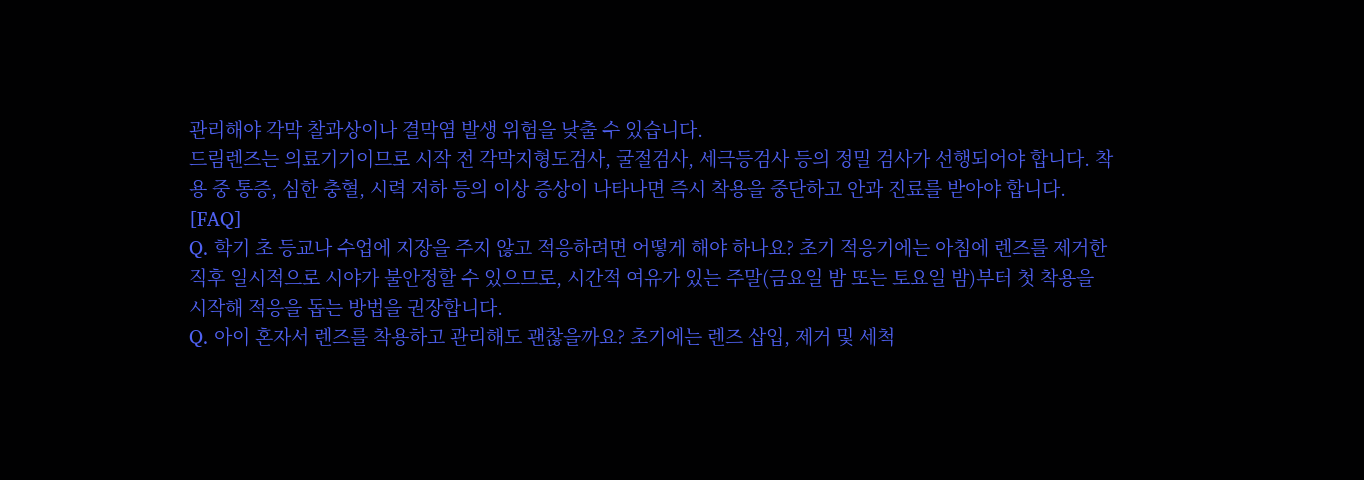관리해야 각막 찰과상이나 결막염 발생 위험을 낮출 수 있습니다.
드림렌즈는 의료기기이므로 시작 전 각막지형도검사, 굴절검사, 세극등검사 등의 정밀 검사가 선행되어야 합니다. 착용 중 통증, 심한 충혈, 시력 저하 등의 이상 증상이 나타나면 즉시 착용을 중단하고 안과 진료를 받아야 합니다.
[FAQ]
Q. 학기 초 등교나 수업에 지장을 주지 않고 적응하려면 어떻게 해야 하나요? 초기 적응기에는 아침에 렌즈를 제거한 직후 일시적으로 시야가 불안정할 수 있으므로, 시간적 여유가 있는 주말(금요일 밤 또는 토요일 밤)부터 첫 착용을 시작해 적응을 돕는 방법을 권장합니다.
Q. 아이 혼자서 렌즈를 착용하고 관리해도 괜찮을까요? 초기에는 렌즈 삽입, 제거 및 세척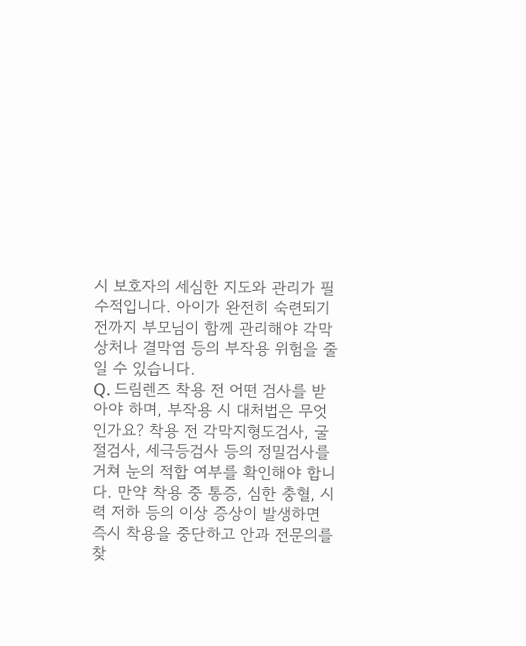시 보호자의 세심한 지도와 관리가 필수적입니다. 아이가 완전히 숙련되기 전까지 부모님이 함께 관리해야 각막 상처나 결막염 등의 부작용 위험을 줄일 수 있습니다.
Q. 드림렌즈 착용 전 어떤 검사를 받아야 하며, 부작용 시 대처법은 무엇인가요? 착용 전 각막지형도검사, 굴절검사, 세극등검사 등의 정밀검사를 거쳐 눈의 적합 여부를 확인해야 합니다. 만약 착용 중 통증, 심한 충혈, 시력 저하 등의 이상 증상이 발생하면 즉시 착용을 중단하고 안과 전문의를 찾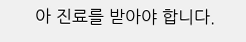아 진료를 받아야 합니다.